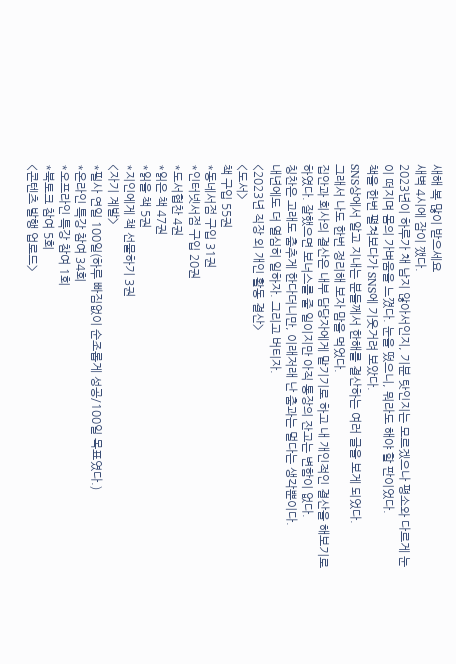새해 복 많이 받으세요
새벽 4시에 잠이 깼다.
2023년이 하루가 채 남지 않아서인지, 기분 탓인지는 모르겠으나 평소와 다르게 눈이 떠지며 몸의 가벼움을 느꼈다. 눈을 떴으니, 뭐라도 해야 할 판이었다.
책을 한번 펼쳐보다가 SNS에 기웃거려 보았다.
SNS상에서 알고 지내는 분들께서 한해를 결산하는 여러 글을 보게 되었다.
그래서 나도 한번 정리해 보자 맘을 먹었다.
집안과 회사의 결산은 내부 담당자에게 맡기기로 하고 내 개인적인 결산을 해보기로 하였다. 잘했으면 보너스를 줄 일이지만 아직 통장의 잔고는 변함이 없다.
칭찬은 고래도 춤추게 한다더니만, 이래저래 난 춤과는 멀다는 생각뿐이다.
내년에도 더 열심히 일하자. 그리고 버티자.
<2023년 직장 외 개인 활동 결산>
<도서>
책 구입 55권
*동네서점 구입 31권
*인터넷서점 구입 20권
*도서협찬 4권
*읽은 책 47권
*읽을 책 5권
*지인에게 책 선물하기 3권
<자기 계발>
*필사 연일 100일(하루 빠짐없이 순조롭게 성공/100일 목표였다.)
*온라인 특강 참여 34회
*오프라인 특강 참여 1회
*북토크 참여 5회
<콘텐츠 발행 업로드>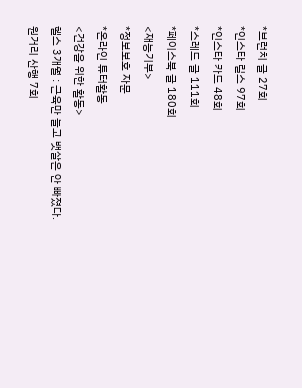*브런치 글 27회
*인스타 릴스 97회
*인스타 카드 48회
*스레드 글 111회
*페이스북 글 180회
<재능기부>
*정보보호 자문
*온라인 튜터활동
<건강을 위한 활동>
헬스 3개월 : 근육만 늘고 뱃살은 안 빠졌다.
원거리 산행 7회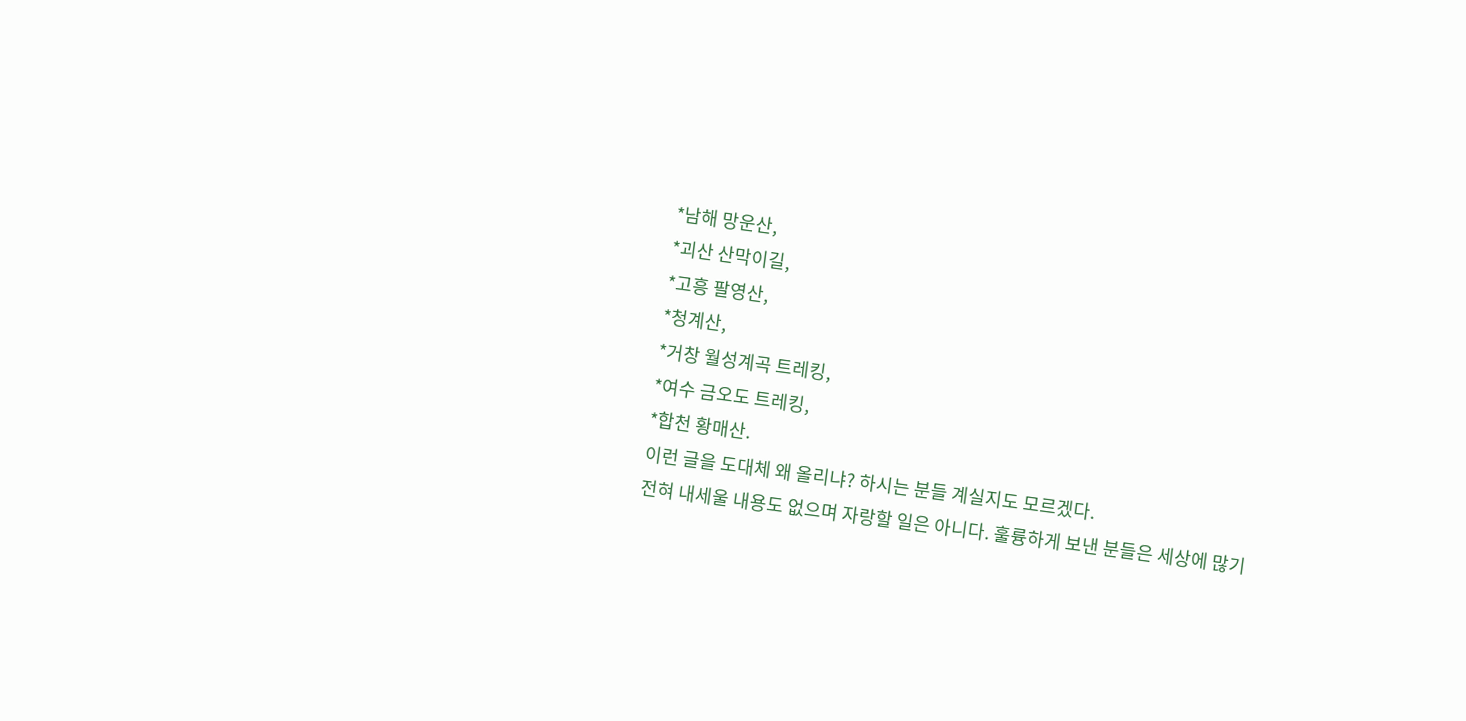*남해 망운산,
*괴산 산막이길,
*고흥 팔영산,
*청계산,
*거창 월성계곡 트레킹,
*여수 금오도 트레킹,
*합천 황매산.
이런 글을 도대체 왜 올리냐? 하시는 분들 계실지도 모르겠다.
전혀 내세울 내용도 없으며 자랑할 일은 아니다. 훌륭하게 보낸 분들은 세상에 많기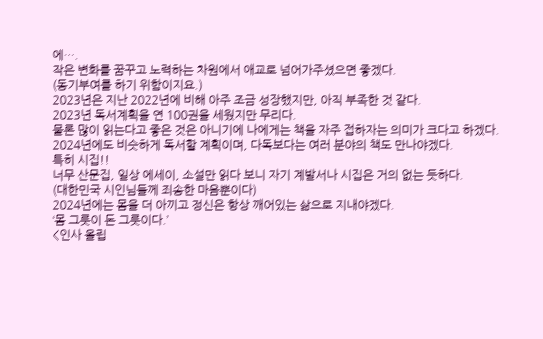에….
작은 변화를 꿈꾸고 노력하는 차원에서 애교로 넘어가주셨으면 좋겠다.
(동기부여를 하기 위함이지요.)
2023년은 지난 2022년에 비해 아주 조금 성장했지만, 아직 부족한 것 같다.
2023년 독서계획을 연 100권을 세웠지만 무리다.
물론 많이 읽는다고 좋은 것은 아니기에 나에게는 책을 자주 접하자는 의미가 크다고 하겠다.
2024년에도 비슷하게 독서할 계획이며, 다독보다는 여러 분야의 책도 만나야겠다.
특히 시집!!
너무 산문집, 일상 에세이, 소설만 읽다 보니 자기 계발서나 시집은 거의 없는 듯하다.
(대한민국 시인님들께 죄송한 마음뿐이다)
2024년에는 몸을 더 아끼고 정신은 항상 깨어있는 삶으로 지내야겠다.
‘몸 그릇이 돈 그릇이다.’
<인사 올립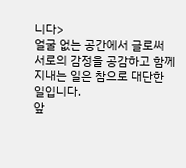니다>
얼굴 없는 공간에서 글로써 서로의 감정을 공감하고 함께 지내는 일은 참으로 대단한 일입니다.
앞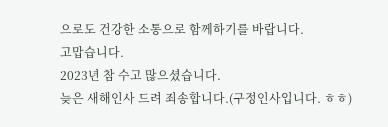으로도 건강한 소통으로 함께하기를 바랍니다.
고맙습니다.
2023년 참 수고 많으셨습니다.
늦은 새해인사 드려 죄송합니다.(구정인사입니다. ㅎㅎ)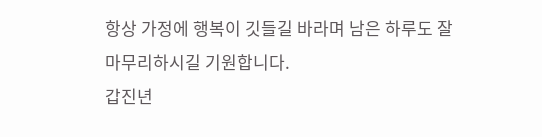항상 가정에 행복이 깃들길 바라며 남은 하루도 잘 마무리하시길 기원합니다.
갑진년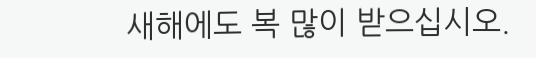새해에도 복 많이 받으십시오.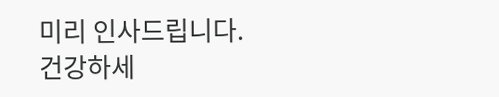미리 인사드립니다.
건강하세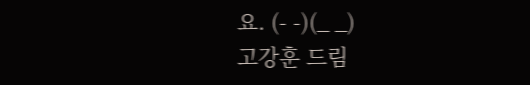요. (- -)(_ _)
고강훈 드림